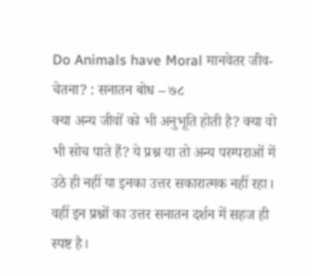Do Animals have Moral मानवेतर जीव-चेतना? : सनातन बोध – ७८
क्या अन्य जीवों को भी अनुभूति होती है? क्या वो भी सोच पाते हैं? ये प्रश्न या तो अन्य परम्पराओं में उठे ही नहीं या इनका उत्तर सकारात्मक नहीं रहा। वहीं इन प्रश्नों का उत्तर सनातन दर्शन में सहज ही स्पष्ट है।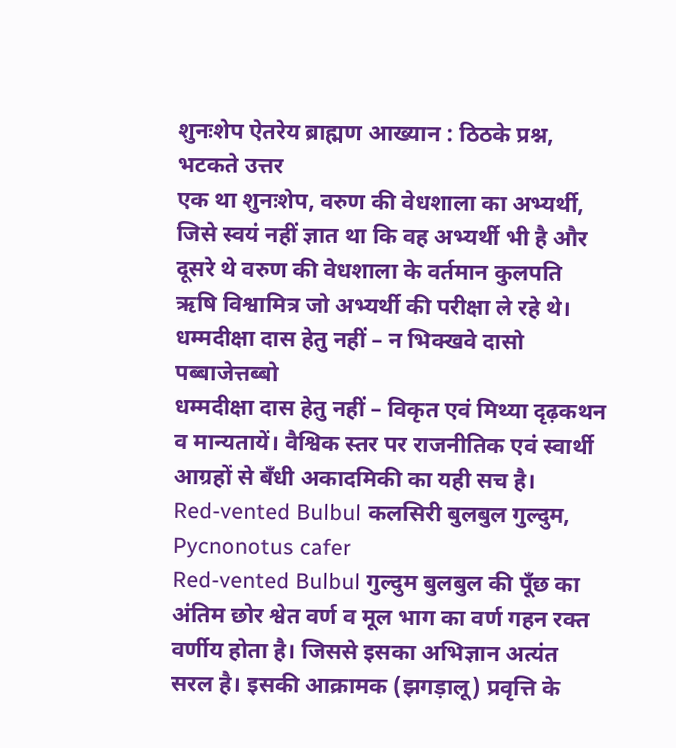शुनःशेप ऐतरेय ब्राह्मण आख्यान : ठिठके प्रश्न, भटकते उत्तर
एक था शुनःशेप, वरुण की वेधशाला का अभ्यर्थी, जिसे स्वयं नहीं ज्ञात था कि वह अभ्यर्थी भी है और दूसरे थे वरुण की वेधशाला के वर्तमान कुलपति ऋषि विश्वामित्र जो अभ्यर्थी की परीक्षा ले रहे थे।
धम्मदीक्षा दास हेतु नहीं – न भिक्खवे दासो पब्बाजेत्तब्बो
धम्मदीक्षा दास हेतु नहीं – विकृत एवं मिथ्या दृढ़कथन व मान्यतायें। वैश्विक स्तर पर राजनीतिक एवं स्वार्थी आग्रहों से बँधी अकादमिकी का यही सच है।
Red-vented Bulbul कलसिरी बुलबुल गुल्दुम, Pycnonotus cafer
Red-vented Bulbul गुल्दुम बुलबुल की पूँछ का अंतिम छोर श्वेत वर्ण व मूल भाग का वर्ण गहन रक्त वर्णीय होता है। जिससे इसका अभिज्ञान अत्यंत सरल है। इसकी आक्रामक (झगड़ालू) प्रवृत्ति के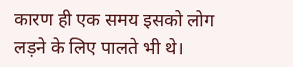कारण ही एक समय इसको लोग लड़ने के लिए पालते भी थे।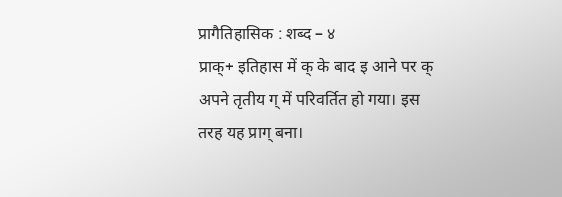प्रागैतिहासिक : शब्द – ४
प्राक्+ इतिहास में क् के बाद इ आने पर क् अपने तृतीय ग् में परिवर्तित हो गया। इस तरह यह प्राग् बना।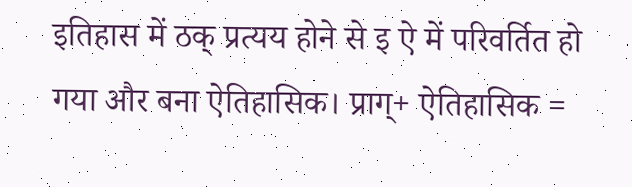इतिहास में ठक् प्रत्यय होने से इ ऐ में परिवर्तित हो गया और बना ऐतिहासिक। प्राग्+ ऐतिहासिक =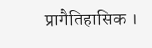प्रागैतिहासिक ।